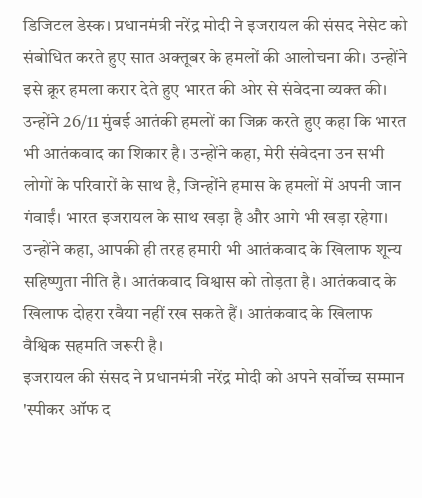डिजिटल डेस्क। प्रधानमंत्री नरेंद्र मोदी ने इजरायल की संसद नेसेट को संबोधित करते हुए सात अक्तूबर के हमलों की आलोचना की। उन्होंने इसे क्रूर हमला करार देते हुए भारत की ओर से संवेदना व्यक्त की। उन्होंने 26/11 मुंबई आतंकी हमलों का जिक्र करते हुए कहा कि भारत भी आतंकवाद का शिकार है। उन्होंने कहा, मेरी संवेदना उन सभी लोगों के परिवारों के साथ है, जिन्होंने हमास के हमलों में अपनी जान गंवाईं। भारत इजरायल के साथ खड़ा है और आगे भी खड़ा रहेगा। उन्होंने कहा, आपकी ही तरह हमारी भी आतंकवाद के खिलाफ शून्य सहिष्णुता नीति है। आतंकवाद विश्वास को तोड़ता है। आतंकवाद के खिलाफ दोहरा रवैया नहीं रख सकते हैं। आतंकवाद के खिलाफ वैश्विक सहमति जरूरी है।
इजरायल की संसद ने प्रधानमंत्री नरेंद्र मोदी को अपने सर्वोच्च सम्मान 'स्पीकर ऑफ द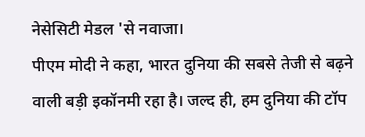नेसेसिटी मेडल 'से नवाजा।
पीएम मोदी ने कहा, भारत दुनिया की सबसे तेजी से बढ़ने वाली बड़ी इकॉनमी रहा है। जल्द ही, हम दुनिया की टॉप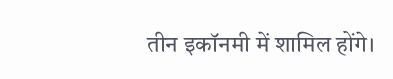तीन इकॉनमी में शामिल होंगे।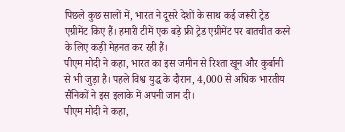पिछले कुछ सालों में, भारत ने दूसरे देशों के साथ कई जरूरी ट्रेड एग्रीमेंट किए हैं। हमारी टीमें एक बड़े फ्री ट्रेड एग्रीमेंट पर बातचीत करने के लिए कड़ी मेहनत कर रही हैं।
पीएम मोदी ने कहा, भारत का इस जमीन से रिश्ता खून और कुर्बानी से भी जुड़ा है। पहले विश्व युद्ध के दौरान, 4,000 से अधिक भारतीय सैनिकों ने इस इलाके में अपनी जान दी।
पीएम मोदी ने कहा,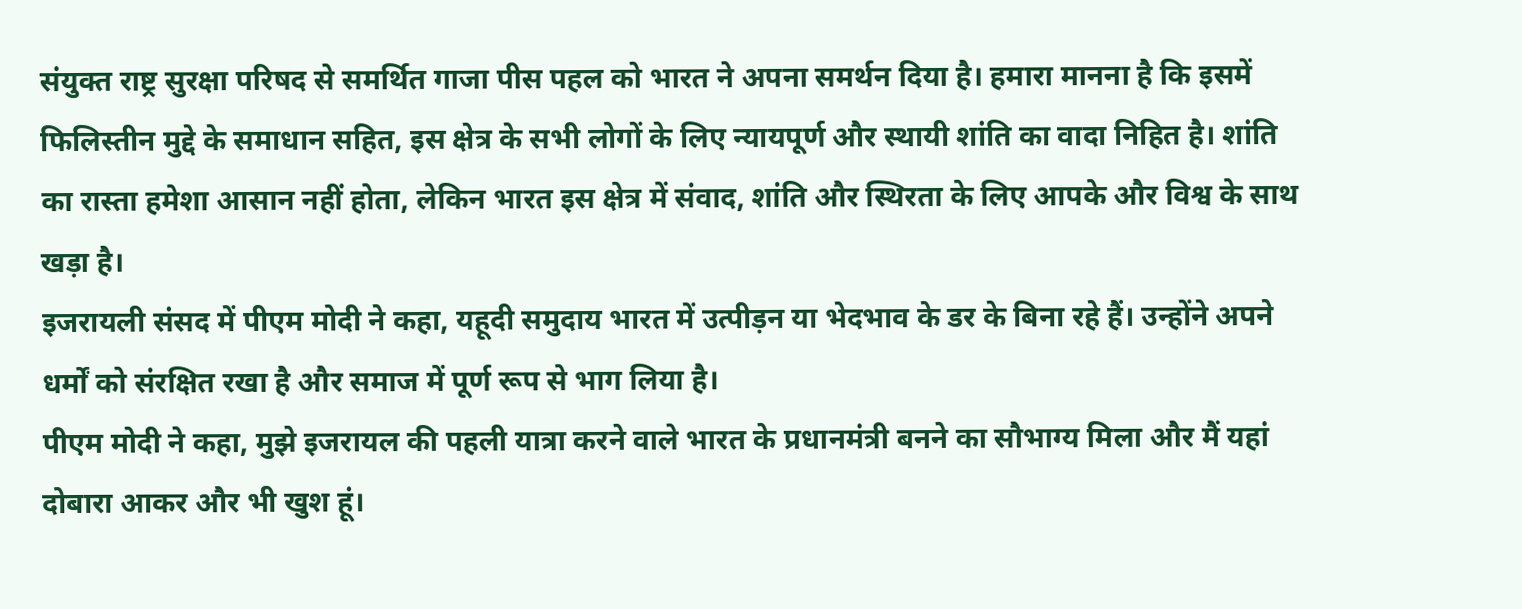संयुक्त राष्ट्र सुरक्षा परिषद से समर्थित गाजा पीस पहल को भारत ने अपना समर्थन दिया है। हमारा मानना है कि इसमें फिलिस्तीन मुद्दे के समाधान सहित, इस क्षेत्र के सभी लोगों के लिए न्यायपूर्ण और स्थायी शांति का वादा निहित है। शांति का रास्ता हमेशा आसान नहीं होता, लेकिन भारत इस क्षेत्र में संवाद, शांति और स्थिरता के लिए आपके और विश्व के साथ खड़ा है।
इजरायली संसद में पीएम मोदी ने कहा, यहूदी समुदाय भारत में उत्पीड़न या भेदभाव के डर के बिना रहे हैं। उन्होंने अपने धर्मों को संरक्षित रखा है और समाज में पूर्ण रूप से भाग लिया है।
पीएम मोदी ने कहा, मुझे इजरायल की पहली यात्रा करने वाले भारत के प्रधानमंत्री बनने का सौभाग्य मिला और मैं यहां दोबारा आकर और भी खुश हूं।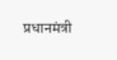प्रधानमंत्री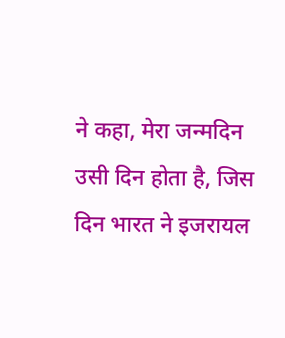ने कहा, मेरा जन्मदिन उसी दिन होता है, जिस दिन भारत ने इजरायल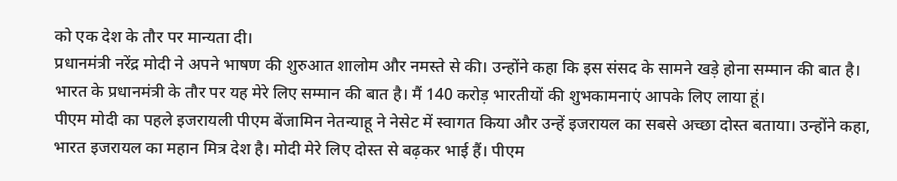को एक देश के तौर पर मान्यता दी।
प्रधानमंत्री नरेंद्र मोदी ने अपने भाषण की शुरुआत शालोम और नमस्ते से की। उन्होंने कहा कि इस संसद के सामने खड़े होना सम्मान की बात है। भारत के प्रधानमंत्री के तौर पर यह मेरे लिए सम्मान की बात है। मैं 140 करोड़ भारतीयों की शुभकामनाएं आपके लिए लाया हूं।
पीएम मोदी का पहले इजरायली पीएम बेंजामिन नेतन्याहू ने नेसेट में स्वागत किया और उन्हें इजरायल का सबसे अच्छा दोस्त बताया। उन्होंने कहा, भारत इजरायल का महान मित्र देश है। मोदी मेरे लिए दोस्त से बढ़कर भाई हैं। पीएम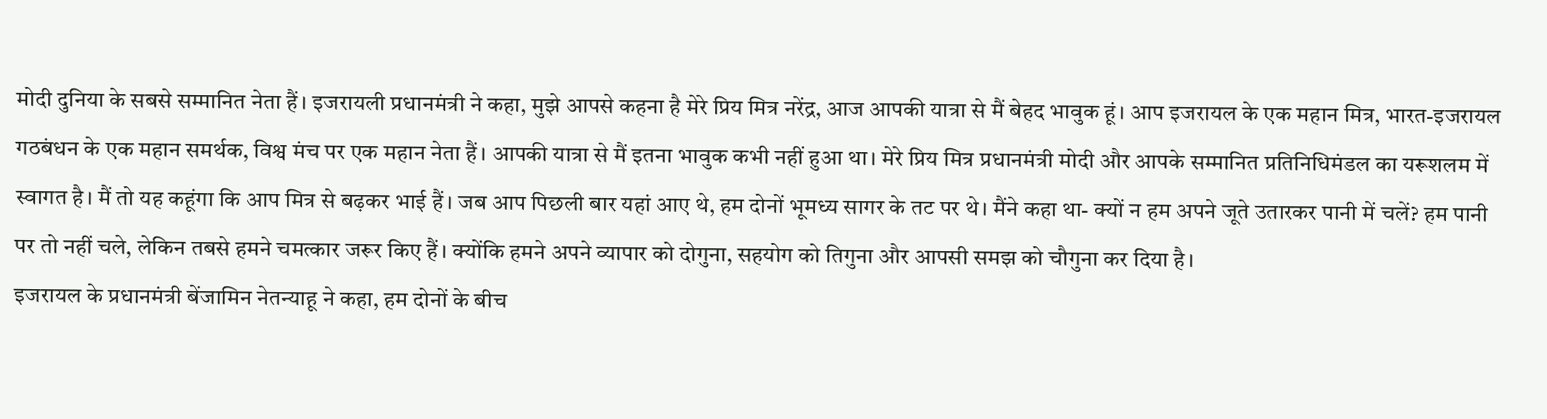मोदी दुनिया के सबसे सम्मानित नेता हैं। इजरायली प्रधानमंत्री ने कहा, मुझे आपसे कहना है मेरे प्रिय मित्र नरेंद्र, आज आपकी यात्रा से मैं बेहद भावुक हूं। आप इजरायल के एक महान मित्र, भारत-इजरायल गठबंधन के एक महान समर्थक, विश्व मंच पर एक महान नेता हैं। आपकी यात्रा से मैं इतना भावुक कभी नहीं हुआ था। मेरे प्रिय मित्र प्रधानमंत्री मोदी और आपके सम्मानित प्रतिनिधिमंडल का यरूशलम में स्वागत है। मैं तो यह कहूंगा कि आप मित्र से बढ़कर भाई हैं। जब आप पिछली बार यहां आए थे, हम दोनों भूमध्य सागर के तट पर थे। मैंने कहा था- क्यों न हम अपने जूते उतारकर पानी में चलें? हम पानी पर तो नहीं चले, लेकिन तबसे हमने चमत्कार जरूर किए हैं। क्योंकि हमने अपने व्यापार को दोगुना, सहयोग को तिगुना और आपसी समझ को चौगुना कर दिया है।
इजरायल के प्रधानमंत्री बेंजामिन नेतन्याहू ने कहा, हम दोनों के बीच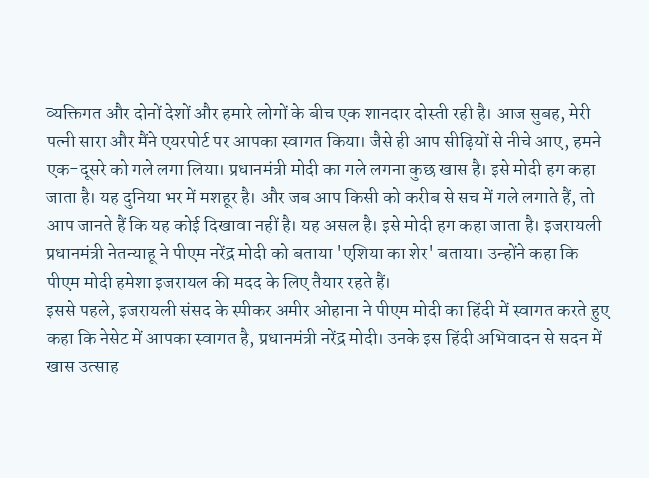व्यक्तिगत और दोनों देशों और हमारे लोगों के बीच एक शानदार दोस्ती रही है। आज सुबह, मेरी पत्नी सारा और मैंने एयरपोर्ट पर आपका स्वागत किया। जैसे ही आप सीढ़ियों से नीचे आए, हमने एक-दूसरे को गले लगा लिया। प्रधानमंत्री मोदी का गले लगना कुछ खास है। इसे मोदी हग कहा जाता है। यह दुनिया भर में मशहूर है। और जब आप किसी को करीब से सच में गले लगाते हैं, तो आप जानते हैं कि यह कोई दिखावा नहीं है। यह असल है। इसे मोदी हग कहा जाता है। इजरायली प्रधानमंत्री नेतन्याहू ने पीएम नरेंद्र मोदी को बताया 'एशिया का शेर' बताया। उन्होंने कहा कि पीएम मोदी हमेशा इजरायल की मदद के लिए तैयार रहते हैं।
इससे पहले, इजरायली संसद के स्पीकर अमीर ओहाना ने पीएम मोदी का हिंदी में स्वागत करते हुए कहा कि नेसेट में आपका स्वागत है, प्रधानमंत्री नरेंद्र मोदी। उनके इस हिंदी अभिवादन से सदन में खास उत्साह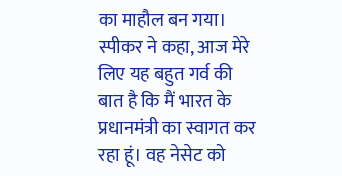का माहौल बन गया। स्पीकर ने कहा, आज मेरे लिए यह बहुत गर्व की बात है कि मैं भारत के प्रधानमंत्री का स्वागत कर रहा हूं। वह नेसेट को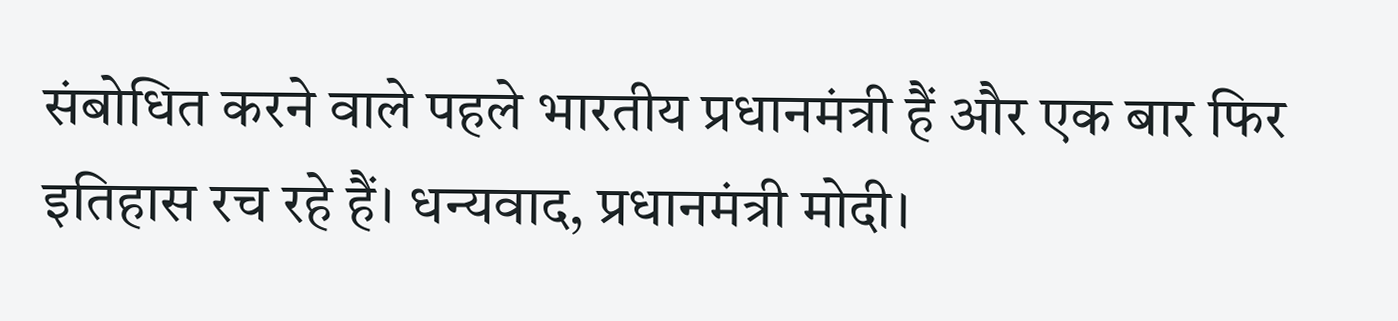संबोधित करने वाले पहले भारतीय प्रधानमंत्री हैं और एक बार फिर इतिहास रच रहे हैं। धन्यवाद, प्रधानमंत्री मोदी।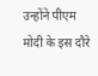उन्होंने पीएम मोदी के इस दौरे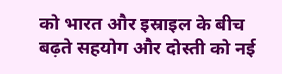को भारत और इस्राइल के बीच बढ़ते सहयोग और दोस्ती को नई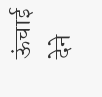ऊंचाई देने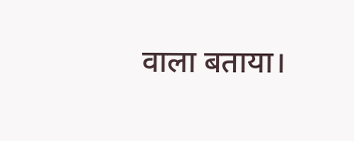वाला बताया।